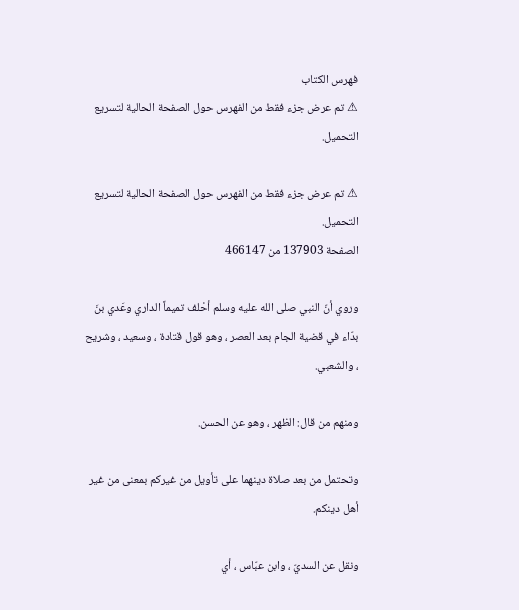فهرس الكتاب
⚠ تم عرض جزء فقط من الفهرس حول الصفحة الحالية لتسريع التحميل.

⚠ تم عرض جزء فقط من الفهرس حول الصفحة الحالية لتسريع التحميل.
الصفحة 137903 من 466147

وروي أنّ النبي صلى الله عليه وسلم أحْلف تميماً الداري وعَدي بنَ بدّاء في قضية الجام بعد العصر ، وهو قول قتادة ، وسعيد ، وشريح ، والشعبي.

ومنهم من قال: الظهر ، وهو عن الحسن.

وتحتمل من بعد صلاة دينهما على تأويل من غيركم بمعنى من غير أهل دينكم.

ونقل عن السديّ ، وابن عبّاس ، أي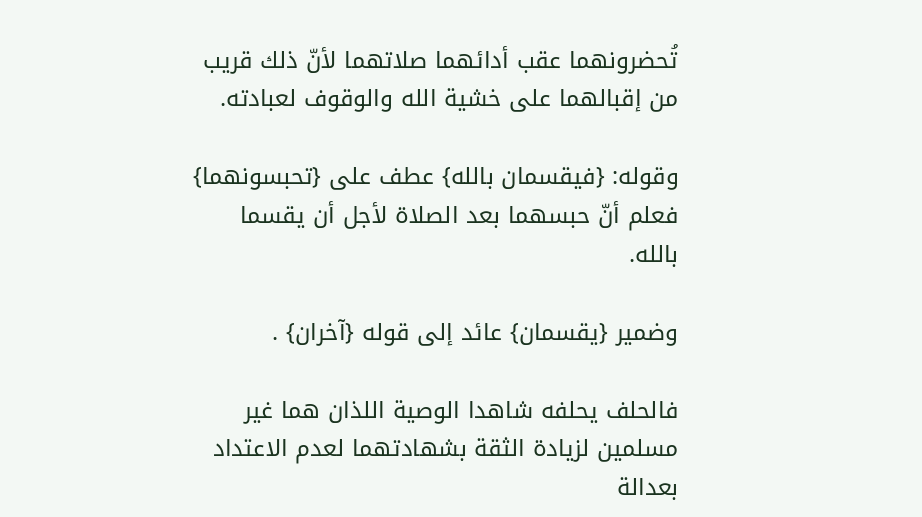تُحضرونهما عقب أدائهما صلاتهما لأنّ ذلك قريب من إقبالهما على خشية الله والوقوف لعبادته.

وقوله: {فيقسمان بالله} عطف على {تحبسونهما} فعلم أنّ حبسهما بعد الصلاة لأجل أن يقسما بالله.

وضمير {يقسمان} عائد إلى قوله {آخران} .

فالحلف يحلفه شاهدا الوصية اللذان هما غير مسلمين لزيادة الثقة بشهادتهما لعدم الاعتداد بعدالة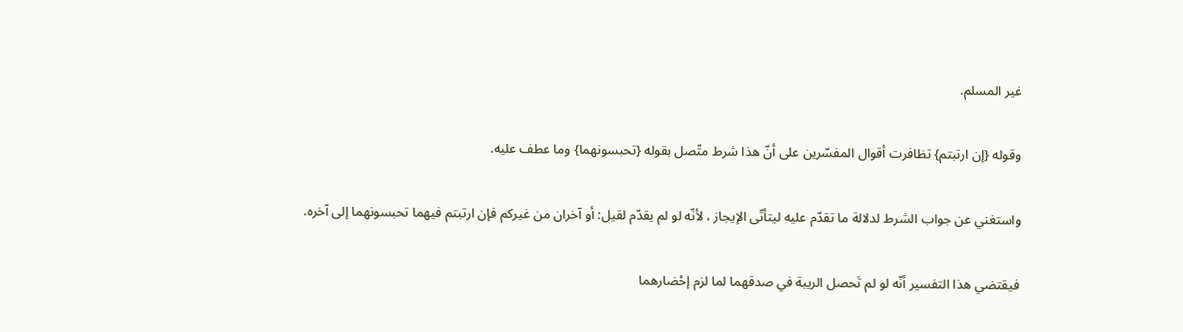غير المسلم.

وقوله {إن ارتبتم} تظافرت أقوال المفسّرين على أنّ هذا شرط متّصل بقوله {تحبسونهما} وما عطف عليه.

واستغني عن جواب الشرط لدلالة ما تقدّم عليه ليتأتّى الإيجاز ، لأنّه لو لم يقدّم لقيل: أو آخران من غيركم فإن ارتبتم فيهما تحبسونهما إلى آخره.

فيقتضي هذا التفسير أنّه لو لم تَحصل الريبة في صدقهما لما لزم إحْضارهما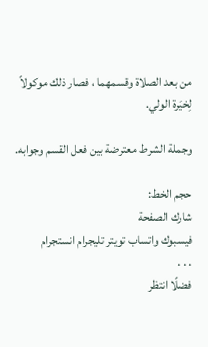من بعد الصلاة وقسمهما ، فصار ذلك موكولاً لِخيَرة الولي.

وجملة الشرط معترضة بين فعل القسم وجوابه.

حجم الخط:
شارك الصفحة
فيسبوك واتساب تويتر تليجرام انستجرام
. . .
فضلًا انتظر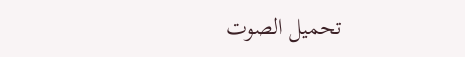تحميل الصوت